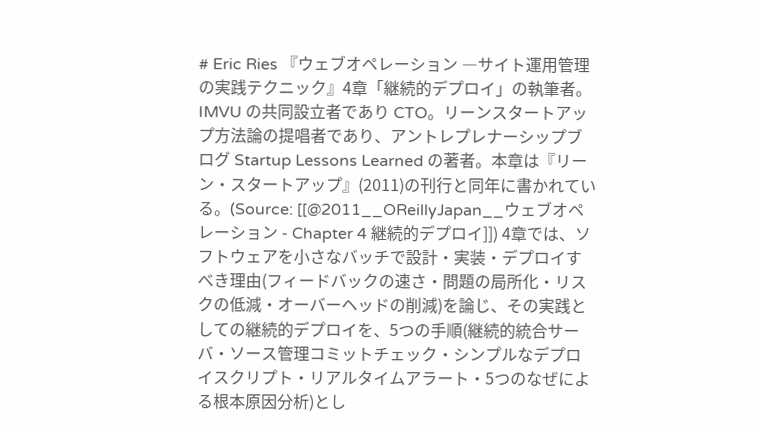# Eric Ries 『ウェブオペレーション ―サイト運用管理の実践テクニック』4章「継続的デプロイ」の執筆者。IMVU の共同設立者であり CTO。リーンスタートアップ方法論の提唱者であり、アントレプレナーシップブログ Startup Lessons Learned の著者。本章は『リーン・スタートアップ』(2011)の刊行と同年に書かれている。(Source: [[@2011__OReillyJapan__ウェブオペレーション - Chapter 4 継続的デプロイ]]) 4章では、ソフトウェアを小さなバッチで設計・実装・デプロイすべき理由(フィードバックの速さ・問題の局所化・リスクの低減・オーバーヘッドの削減)を論じ、その実践としての継続的デプロイを、5つの手順(継続的統合サーバ・ソース管理コミットチェック・シンプルなデプロイスクリプト・リアルタイムアラート・5つのなぜによる根本原因分析)とし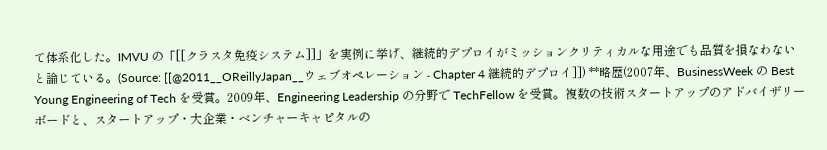て体系化した。IMVU の「[[クラスタ免疫システム]]」を実例に挙げ、継続的デプロイがミッションクリティカルな用途でも品質を損なわないと論じている。(Source: [[@2011__OReillyJapan__ウェブオペレーション - Chapter 4 継続的デプロイ]]) **略歴(2007年、BusinessWeek の Best Young Engineering of Tech を受賞。2009年、Engineering Leadership の分野で TechFellow を受賞。複数の技術スタートアップのアドバイザリーボードと、スタートアップ・大企業・ベンチャーキャピタルの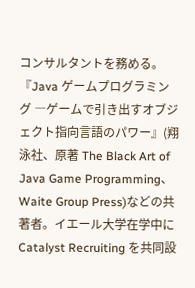コンサルタントを務める。『Java ゲームプログラミング ―ゲームで引き出すオブジェクト指向言語のパワー』(翔泳社、原著 The Black Art of Java Game Programming、Waite Group Press)などの共著者。イエール大学在学中に Catalyst Recruiting を共同設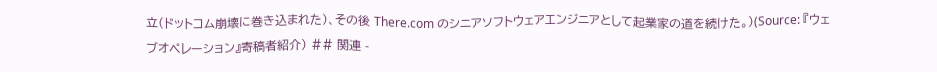立(ドットコム崩壊に巻き込まれた)、その後 There.com のシニアソフトウェアエンジニアとして起業家の道を続けた。)(Source: 『ウェブオペレーション』寄稿者紹介) ## 関連 -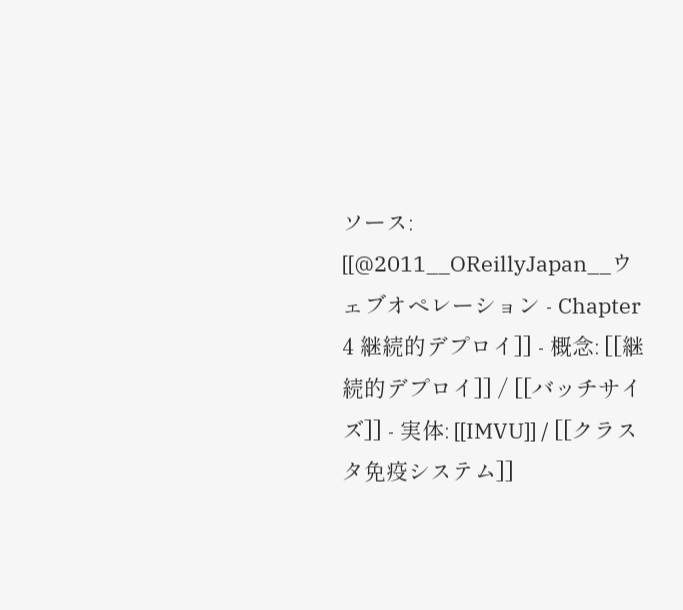ソース: [[@2011__OReillyJapan__ウェブオペレーション - Chapter 4 継続的デプロイ]] - 概念: [[継続的デプロイ]] / [[バッチサイズ]] - 実体: [[IMVU]] / [[クラスタ免疫システム]]